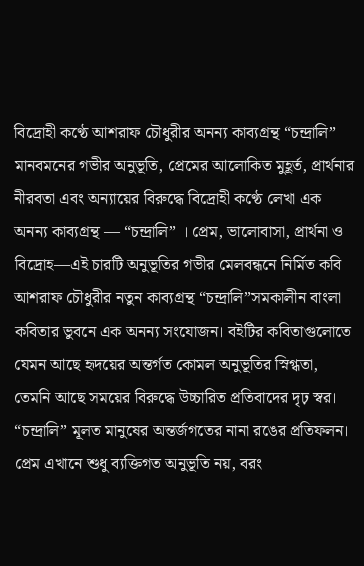বিদ্রোহী কণ্ঠে আশরাফ চৌধুরীর অনন্য কাব্যগ্রন্থ “চন্দ্রালি”
মানবমনের গভীর অনুভূতি, প্রেমের আলোকিত মুহূর্ত, প্রার্থনার নীরবতা এবং অন্যায়ের বিরুদ্ধে বিদ্রোহী কণ্ঠে লেখা এক অনন্য কাব্যগ্রন্থ — “চন্দ্রালি” । প্রেম, ভালোবাসা, প্রার্থনা ও বিদ্রোহ—এই চারটি অনুভূতির গভীর মেলবন্ধনে নির্মিত কবি আশরাফ চৌধুরীর নতুন কাব্যগ্রন্থ “চন্দ্রালি”সমকালীন বাংলা কবিতার ভুবনে এক অনন্য সংযোজন। বইটির কবিতাগুলোতে যেমন আছে হৃদয়ের অন্তর্গত কোমল অনুভূতির স্নিগ্ধতা, তেমনি আছে সময়ের বিরুদ্ধে উচ্চারিত প্রতিবাদের দৃঢ় স্বর।
“চন্দ্রালি” মূলত মানুষের অন্তর্জগতের নানা রঙের প্রতিফলন। প্রেম এখানে শুধু ব্যক্তিগত অনুভূতি নয়, বরং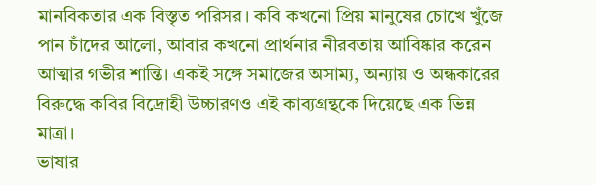মানবিকতার এক বিস্তৃত পরিসর। কবি কখনো প্রিয় মানুষের চোখে খুঁজে পান চাঁদের আলো, আবার কখনো প্রার্থনার নীরবতায় আবিষ্কার করেন আত্মার গভীর শান্তি। একই সঙ্গে সমাজের অসাম্য, অন্যায় ও অন্ধকারের বিরুদ্ধে কবির বিদ্রোহী উচ্চারণও এই কাব্যগ্রন্থকে দিয়েছে এক ভিন্ন মাত্রা।
ভাষার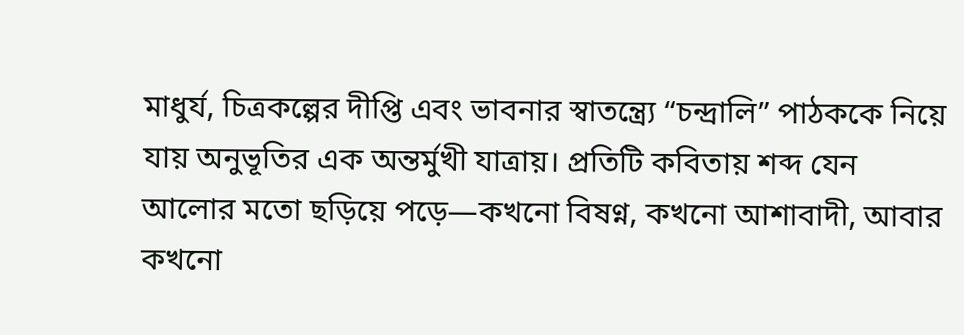মাধুর্য, চিত্রকল্পের দীপ্তি এবং ভাবনার স্বাতন্ত্র্যে “চন্দ্রালি” পাঠককে নিয়ে যায় অনুভূতির এক অন্তর্মুখী যাত্রায়। প্রতিটি কবিতায় শব্দ যেন আলোর মতো ছড়িয়ে পড়ে—কখনো বিষণ্ন, কখনো আশাবাদী, আবার কখনো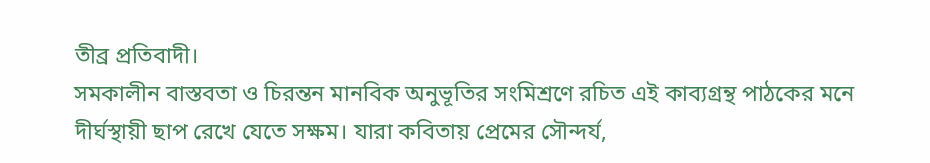তীব্র প্রতিবাদী।
সমকালীন বাস্তবতা ও চিরন্তন মানবিক অনুভূতির সংমিশ্রণে রচিত এই কাব্যগ্রন্থ পাঠকের মনে দীর্ঘস্থায়ী ছাপ রেখে যেতে সক্ষম। যারা কবিতায় প্রেমের সৌন্দর্য,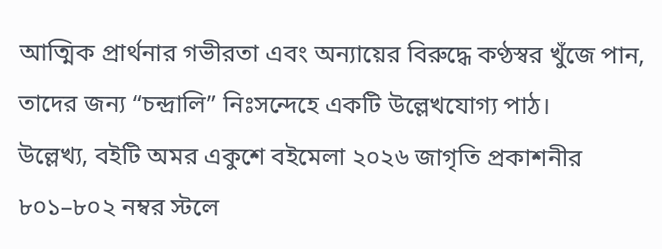আত্মিক প্রার্থনার গভীরতা এবং অন্যায়ের বিরুদ্ধে কণ্ঠস্বর খুঁজে পান, তাদের জন্য “চন্দ্রালি” নিঃসন্দেহে একটি উল্লেখযোগ্য পাঠ।
উল্লেখ্য, বইটি অমর একুশে বইমেলা ২০২৬ জাগৃতি প্রকাশনীর ৮০১–৮০২ নম্বর স্টলে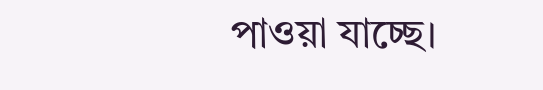পাওয়া যাচ্ছে।